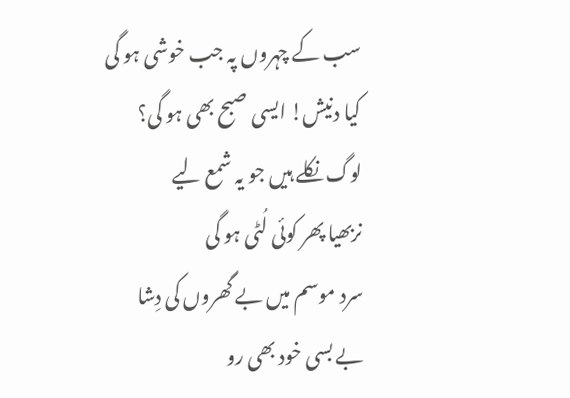سب کے چہروں پہ جب خوشی ہو گی
کیا دنیش! ایسی صبح بھی ہو گی؟
لوگ نکلے ہیں جو یہ شمع لیے
نربھیا پھر کوئی لُٹی ہو گی
سرد موسم میں بے گھروں کی دِشا
بے بسی خود بھی رو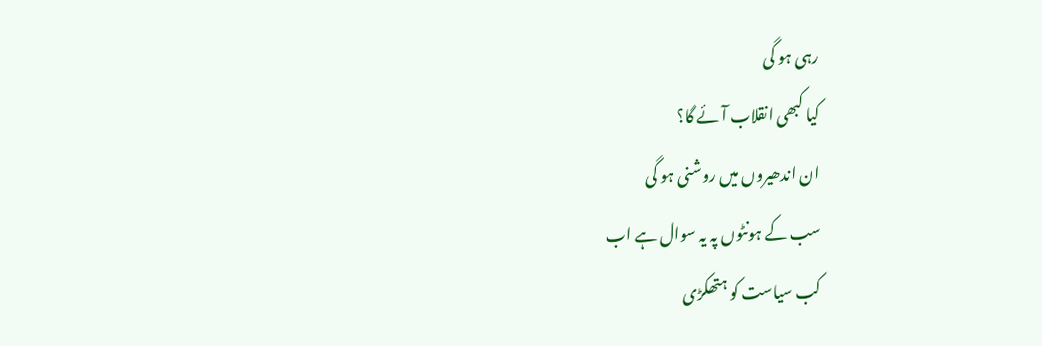رہی ہو گی
کیا کبھی انقلاب آئے گا؟
ان اندھیروں میں روشنی ہو گی
سب کے ہونٹوں پہ یہ سوال ہے اب
کب سیاست کو ہتھکڑی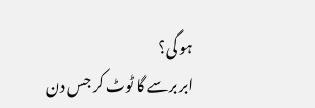ہو گی؟
ابر برسے گا ٹوٹ کر جس دن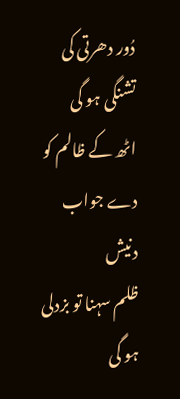دُور دھرتی کی تشنگی ہو گی
اٹھ کے ظالم کو دے جواب دنیش
ظلم سہنا تو بزدلی ہو گی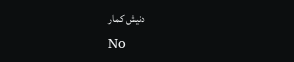دنیش کمار
No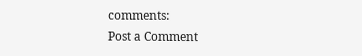comments:
Post a Comment